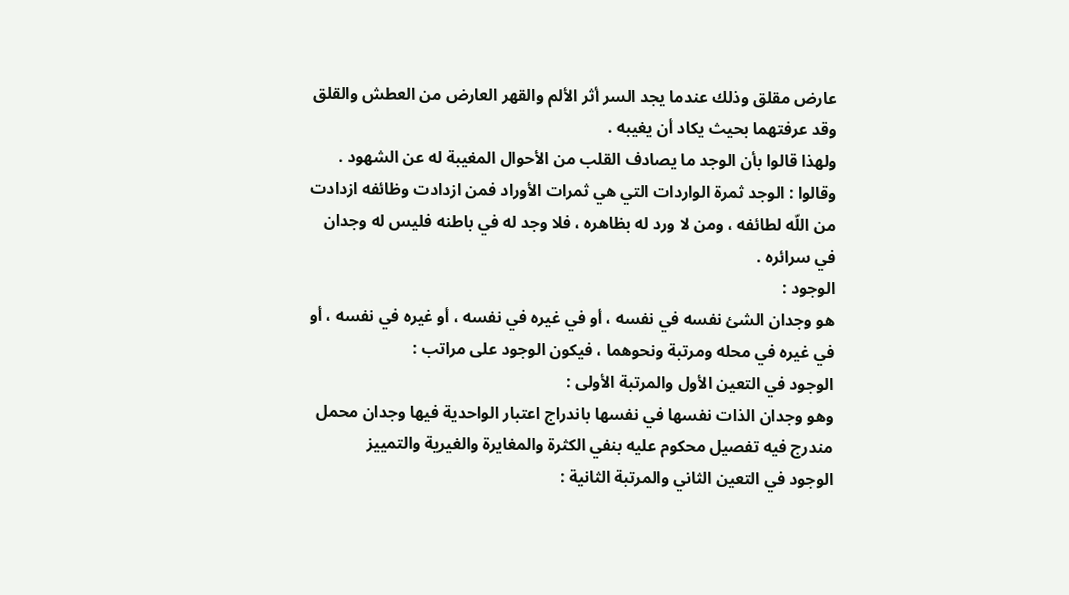عارض مقلق وذلك عندما يجد السر أثر الألم والقهر العارض من العطش والقلق وقد عرفتهما بحيث يكاد أن يغيبه .
ولهذا قالوا بأن الوجد ما يصادف القلب من الأحوال المغيبة له عن الشهود .
وقالوا : الوجد ثمرة الواردات التي هي ثمرات الأوراد فمن ازدادت وظائفه ازدادت من اللّه لطائفه ، ومن لا ورد له بظاهره ، فلا وجد له في باطنه فليس له وجدان في سرائره .
الوجود :
هو وجدان الشئ نفسه في نفسه ، أو في غيره في نفسه ، أو غيره في نفسه ، أو في غيره في محله ومرتبة ونحوهما ، فيكون الوجود على مراتب :
الوجود في التعين الأول والمرتبة الأولى :
وهو وجدان الذات نفسها في نفسها باندراج اعتبار الواحدية فيها وجدان محمل مندرج فيه تفصيل محكوم عليه بنفي الكثرة والمغايرة والغيرية والتمييز
الوجود في التعين الثاني والمرتبة الثانية :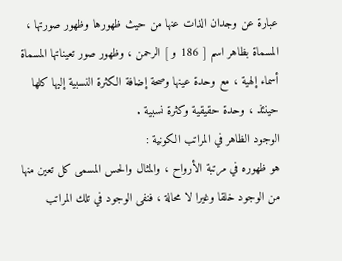عبارة عن وجدان الذات عنها من حيث ظهورها وظهور صورتها ، المسماة بظاهر اسم [ 186 و ] الرحمن ، وظهور صور تعيناتها المسماة أسماء إلهية ، مع وحدة عينها وصحة إضافة الكثرة النسبية إليها كلها حينئذ ، وحدة حقيقية وكثرة نسبية .
الوجود الظاهر في المراتب الكونية :
هو ظهوره في مرتبة الأرواح ، والمثال والحس المسمى كل تعين منها من الوجود خلقا وغيرا لا محالة ، فنفى الوجود في تلك المراتب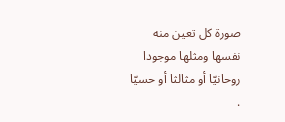صورة كل تعين منه نفسها ومثلها موجودا روحانيّا أو مثالثا أو حسيّا .